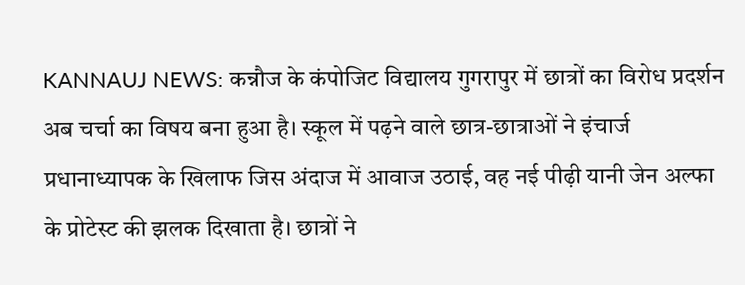KANNAUJ NEWS: कन्नौज के कंपोजिट विद्यालय गुगरापुर में छात्रों का विरोध प्रदर्शन अब चर्चा का विषय बना हुआ है। स्कूल में पढ़ने वाले छात्र-छात्राओं ने इंचार्ज प्रधानाध्यापक के खिलाफ जिस अंदाज में आवाज उठाई, वह नई पीढ़ी यानी जेन अल्फा के प्रोटेस्ट की झलक दिखाता है। छात्रों ने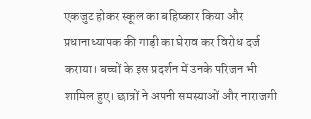एकजुट होकर स्कूल का बहिष्कार किया और प्रधानाध्यापक की गाड़ी का घेराव कर विरोध दर्ज कराया। बच्चों के इस प्रदर्शन में उनके परिजन भी शामिल हुए। छात्रों ने अपनी समस्याओं और नाराजगी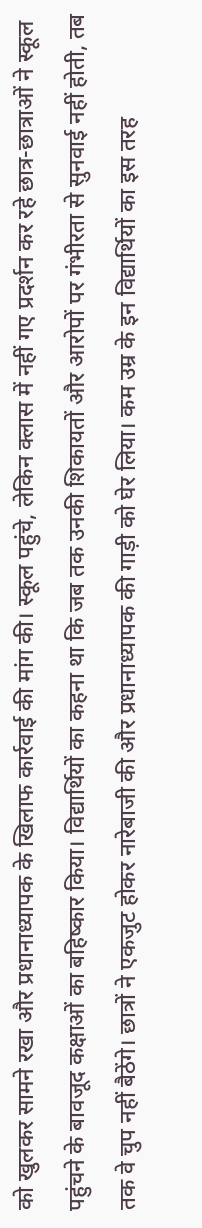को खुलकर सामने रखा और प्रधानाध्यापक के खिलाफ कार्रवाई की मांग की। स्कूल पहुंचे, लेकिन क्लास में नहीं गए प्रदर्शन कर रहे छात्र-छात्राओं ने स्कूल पहुंचने के बावजूद कक्षाओं का बहिष्कार किया। विद्यार्थियों का कहना था कि जब तक उनकी शिकायतों और आरोपों पर गंभीरता से सुनवाई नहीं होती, तब तक वे चुप नहीं बैठेंगे। छात्रों ने एकजुट होकर नारेबाजी की और प्रधानाध्यापक की गाड़ी को घेर लिया। कम उम्र के इन विद्यार्थियों का इस तरह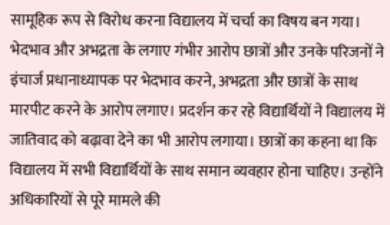सामूहिक रूप से विरोध करना विद्यालय में चर्चा का विषय बन गया। भेदभाव और अभद्रता के लगाए गंभीर आरोप छात्रों और उनके परिजनों ने इंचार्ज प्रधानाध्यापक पर भेदभाव करने, अभद्रता और छात्रों के साथ मारपीट करने के आरोप लगाए। प्रदर्शन कर रहे विद्यार्थियों ने विद्यालय में जातिवाद को बढ़ावा देने का भी आरोप लगाया। छात्रों का कहना था कि विद्यालय में सभी विद्यार्थियों के साथ समान व्यवहार होना चाहिए। उन्होंने अधिकारियों से पूरे मामले की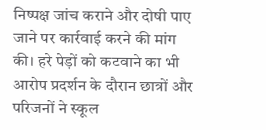निष्पक्ष जांच कराने और दोषी पाए जाने पर कार्रवाई करने की मांग की। हरे पेड़ों को कटवाने का भी आरोप प्रदर्शन के दौरान छात्रों और परिजनों ने स्कूल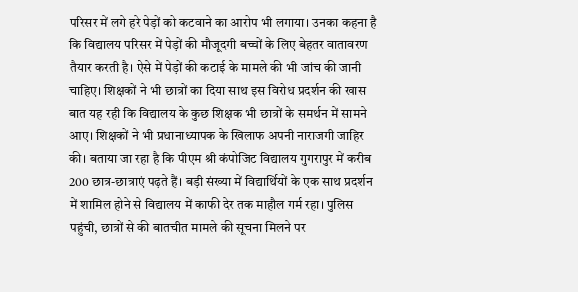परिसर में लगे हरे पेड़ों को कटवाने का आरोप भी लगाया। उनका कहना है कि विद्यालय परिसर में पेड़ों की मौजूदगी बच्चों के लिए बेहतर वातावरण तैयार करती है। ऐसे में पेड़ों की कटाई के मामले की भी जांच की जानी चाहिए। शिक्षकों ने भी छात्रों का दिया साथ इस विरोध प्रदर्शन की खास बात यह रही कि विद्यालय के कुछ शिक्षक भी छात्रों के समर्थन में सामने आए। शिक्षकों ने भी प्रधानाध्यापक के खिलाफ अपनी नाराजगी जाहिर की। बताया जा रहा है कि पीएम श्री कंपोजिट विद्यालय गुगरापुर में करीब 200 छात्र-छात्राएं पढ़ते हैं। बड़ी संख्या में विद्यार्थियों के एक साथ प्रदर्शन में शामिल होने से विद्यालय में काफी देर तक माहौल गर्म रहा। पुलिस पहुंची, छात्रों से की बातचीत मामले की सूचना मिलने पर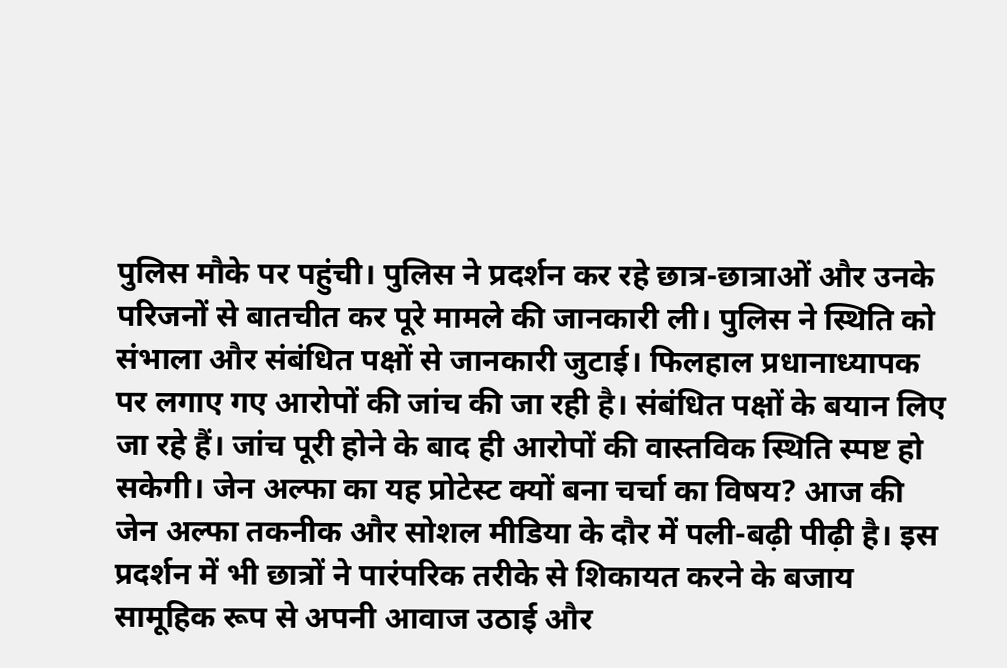पुलिस मौके पर पहुंची। पुलिस ने प्रदर्शन कर रहे छात्र-छात्राओं और उनके परिजनों से बातचीत कर पूरे मामले की जानकारी ली। पुलिस ने स्थिति को संभाला और संबंधित पक्षों से जानकारी जुटाई। फिलहाल प्रधानाध्यापक पर लगाए गए आरोपों की जांच की जा रही है। संबंधित पक्षों के बयान लिए जा रहे हैं। जांच पूरी होने के बाद ही आरोपों की वास्तविक स्थिति स्पष्ट हो सकेगी। जेन अल्फा का यह प्रोटेस्ट क्यों बना चर्चा का विषय? आज की जेन अल्फा तकनीक और सोशल मीडिया के दौर में पली-बढ़ी पीढ़ी है। इस प्रदर्शन में भी छात्रों ने पारंपरिक तरीके से शिकायत करने के बजाय सामूहिक रूप से अपनी आवाज उठाई और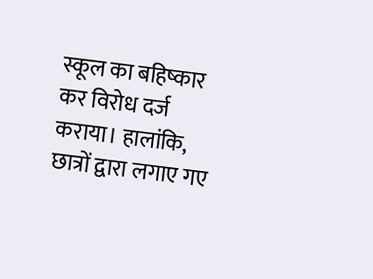स्कूल का बहिष्कार कर विरोध दर्ज कराया। हालांकि, छात्रों द्वारा लगाए गए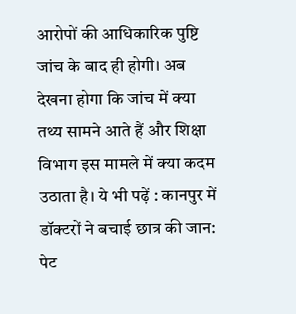आरोपों की आधिकारिक पुष्टि जांच के बाद ही होगी। अब देखना होगा कि जांच में क्या तथ्य सामने आते हैं और शिक्षा विभाग इस मामले में क्या कदम उठाता है। ये भी पढ़ें : कानपुर में डॉक्टरों ने बचाई छात्र की जान: पेट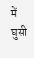में घुसी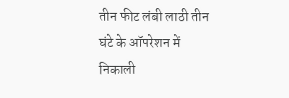तीन फीट लंबी लाठी तीन घंटे के ऑपरेशन में निकाली